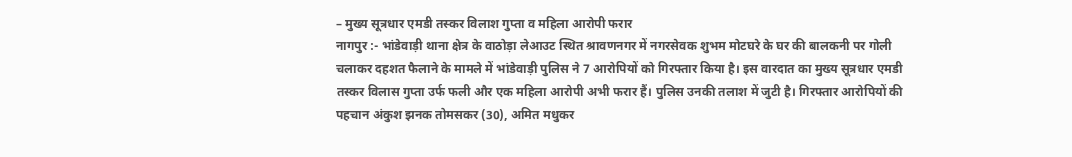– मुख्य सूत्रधार एमडी तस्कर विलाश गुप्ता व महिला आरोपी फरार
नागपुर :- भांडेवाड़ी थाना क्षेत्र के वाठोड़ा लेआउट स्थित श्रावणनगर में नगरसेवक शुभम मोटघरे के घर की बालकनी पर गोली चलाकर दहशत फैलाने के मामले में भांडेवाड़ी पुलिस ने 7 आरोपियों को गिरफ्तार किया है। इस वारदात का मुख्य सूत्रधार एमडी तस्कर विलास गुप्ता उर्फ फली और एक महिला आरोपी अभी फरार हैं। पुलिस उनकी तलाश में जुटी है। गिरफ्तार आरोपियों की पहचान अंकुश झनक तोमसकर (30), अमित मधुकर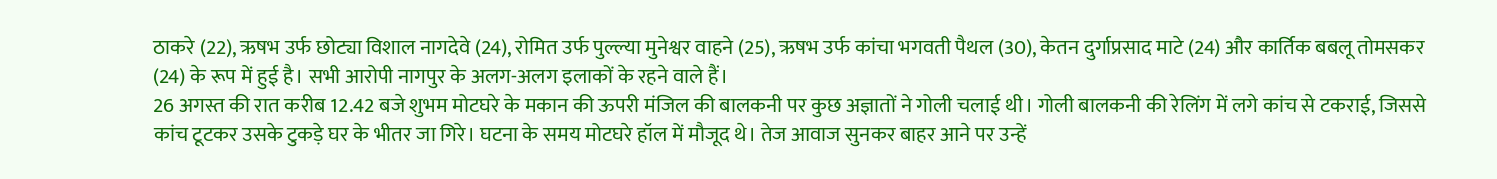ठाकरे (22), ऋषभ उर्फ छोट्या विशाल नागदेवे (24), रोमित उर्फ पुल्ल्या मुनेश्वर वाहने (25), ऋषभ उर्फ कांचा भगवती पैथल (30), केतन दुर्गाप्रसाद माटे (24) और कार्तिक बबलू तोमसकर (24) के रूप में हुई है। सभी आरोपी नागपुर के अलग-अलग इलाकों के रहने वाले हैं।
26 अगस्त की रात करीब 12.42 बजे शुभम मोटघरे के मकान की ऊपरी मंजिल की बालकनी पर कुछ अज्ञातों ने गोली चलाई थी। गोली बालकनी की रेलिंग में लगे कांच से टकराई, जिससे कांच टूटकर उसके टुकड़े घर के भीतर जा गिरे। घटना के समय मोटघरे हॉल में मौजूद थे। तेज आवाज सुनकर बाहर आने पर उन्हें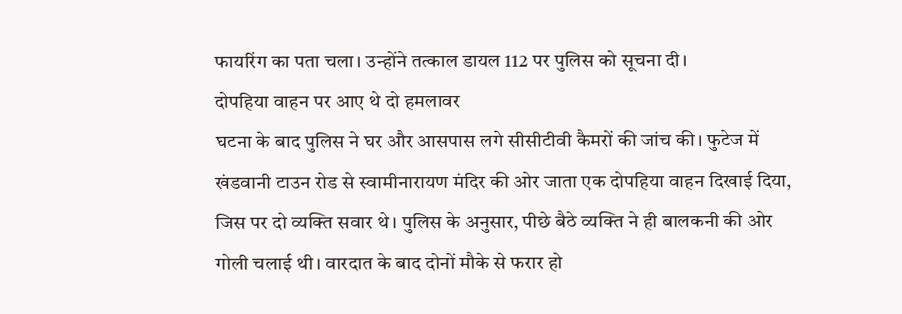फायरिंग का पता चला। उन्होंने तत्काल डायल 112 पर पुलिस को सूचना दी।
दोपहिया वाहन पर आए थे दो हमलावर
घटना के बाद पुलिस ने घर और आसपास लगे सीसीटीवी कैमरों की जांच की। फुटेज में खंडवानी टाउन रोड से स्वामीनारायण मंदिर की ओर जाता एक दोपहिया वाहन दिखाई दिया, जिस पर दो व्यक्ति सवार थे। पुलिस के अनुसार, पीछे बैठे व्यक्ति ने ही बालकनी की ओर गोली चलाई थी। वारदात के बाद दोनों मौके से फरार हो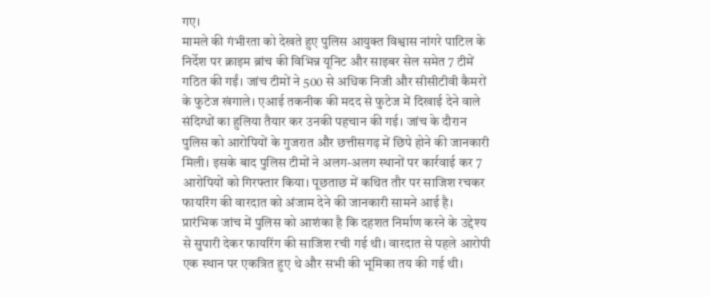गए।
मामले की गंभीरता को देखते हुए पुलिस आयुक्त विश्वास नांगरे पाटिल के निर्देश पर क्राइम ब्रांच की विभिन्न यूनिट और साइबर सेल समेत 7 टीमें गठित की गईं। जांच टीमों ने 500 से अधिक निजी और सीसीटीवी कैमरों के फुटेज खंगाले। एआई तकनीक की मदद से फुटेज में दिखाई देने वाले संदिग्धों का हुलिया तैयार कर उनकी पहचान की गई। जांच के दौरान पुलिस को आरोपियों के गुजरात और छत्तीसगढ़ में छिपे होने की जानकारी मिली। इसके बाद पुलिस टीमों ने अलग-अलग स्थानों पर कार्रवाई कर 7 आरोपियों को गिरफ्तार किया। पूछताछ में कथित तौर पर साजिश रचकर फायरिंग की वारदात को अंजाम देने की जानकारी सामने आई है।
प्रारंभिक जांच में पुलिस को आशंका है कि दहशत निर्माण करने के उद्देश्य से सुपारी देकर फायरिंग की साजिश रची गई थी। वारदात से पहले आरोपी एक स्थान पर एकत्रित हुए थे और सभी की भूमिका तय की गई थी।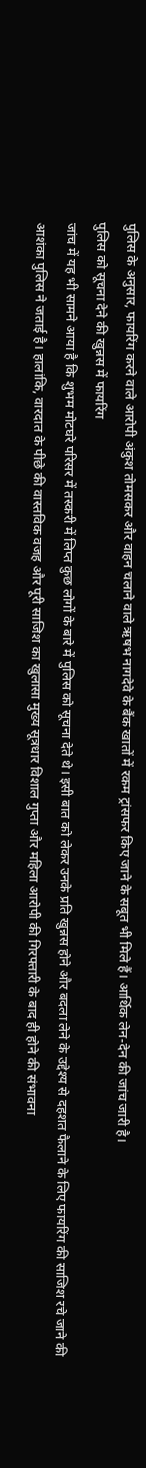पुलिस के अनुसार, फायरिंग करने वाले आरोपी अंकुश तोमसकर और वाहन चलाने वाले ऋषभ नागदेवे के बैंक खातों में रकम ट्रांसफर किए जाने के सबूत भी मिले हैं। आर्थिक लेन-देन की जांच जारी है।
पुलिस को सूचना देने की खुन्नस में फायरिंग
जांच में यह भी सामने आया है कि शुभम मोटघरे परिसर में तस्करी में लिप्त कुछ लोगों के बारे में पुलिस को सूचना देते थे। इसी बात को लेकर उनके प्रति खुन्नस होने और बदला लेने के उद्देश्य से दहशत फैलाने के लिए फायरिंग की साजिश रचे जाने की आशंका पुलिस ने जताई है। हालांकि, वारदात के पीछे की वास्तविक वजह और पूरी साजिश का खुलासा मुख्य सूत्रधार विशाल गुप्ता और महिला आरोपी की गिरफ्तारी के बाद ही होने की संभावना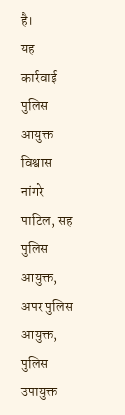है।
यह कार्रवाई पुलिस आयुक्त विश्वास नांगरे पाटिल, सह पुलिस आयुक्त, अपर पुलिस आयुक्त, पुलिस उपायुक्त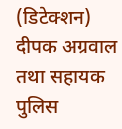(डिटेक्शन) दीपक अग्रवाल तथा सहायक पुलिस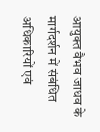आयुक्त वैभव जाधव के मार्गदर्शन में संबंधित अधिकारियों एवं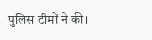पुलिस टीमों ने की।